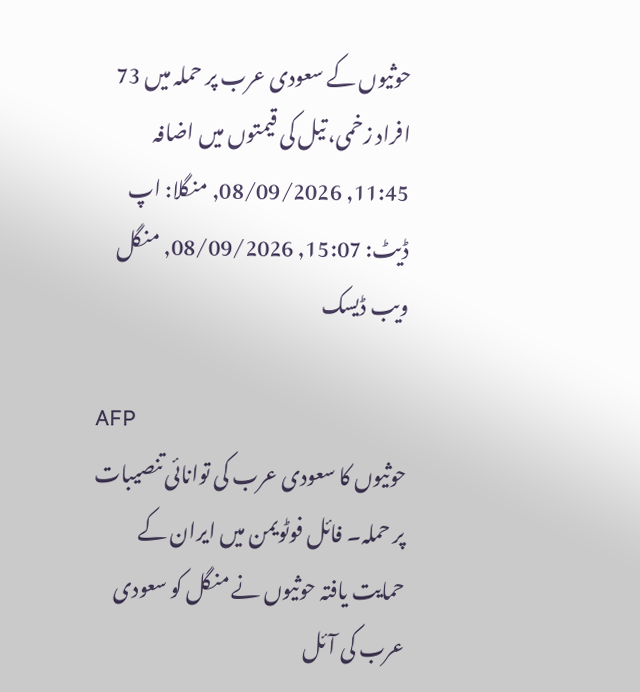حوثیوں کے سعودی عرب پر حملہ میں 73 افراد زخمی، تیل کی قیمتوں میں اضافہ
11:45, 08/09/2026, منگلا: اپ ڈیٹ: 15:07, 08/09/2026, منگل
ویب ڈیسک

AFP
حوثیوں کا سعودی عرب کی توانائی تنصیبات پر حملہ۔ فائل فوٹویمن میں ایران کے حمایت یافتہ حوثیوں نے منگل کو سعودی عرب کی آئل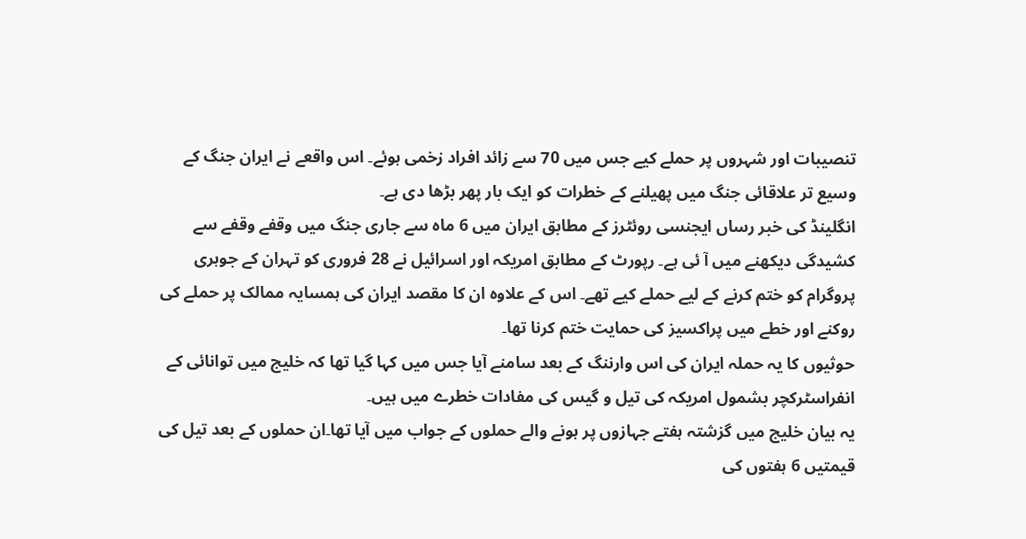تنصیبات اور شہروں پر حملے کیے جس میں 70 سے زائد افراد زخمی ہوئے۔ اس واقعے نے ایران جنگ کے وسیع تر علاقائی جنگ میں پھیلنے کے خطرات کو ایک بار پھر بڑھا دی ہے۔
انگلینڈ کی خبر رساں ایجنسی روئٹرز کے مطابق ایران میں 6 ماہ سے جاری جنگ میں وقفے وقفے سے کشیدگی دیکھنے میں آ ئی ہے۔ رپورٹ کے مطابق امریکہ اور اسرائیل نے 28 فروری کو تہران کے جوہری پروگرام کو ختم کرنے کے لیے حملے کیے تھے۔ اس کے علاوہ ان کا مقصد ایران کی ہمسایہ ممالک پر حملے کی روکنے اور خطے میں پراکسیز کی حمایت ختم کرنا تھا۔
حوثیوں کا یہ حملہ ایران کی اس وارننگ کے بعد سامنے آیا جس میں کہا گیا تھا کہ خلیج میں توانائی کے انفراسٹرکچر بشمول امریکہ کی تیل و گیس کی مفادات خطرے میں ہیں۔
یہ بیان خلیج میں گزشتہ ہفتے جہازوں پر ہونے والے حملوں کے جواب میں آیا تھا۔ان حملوں کے بعد تیل کی قیمتیں 6 ہفتوں کی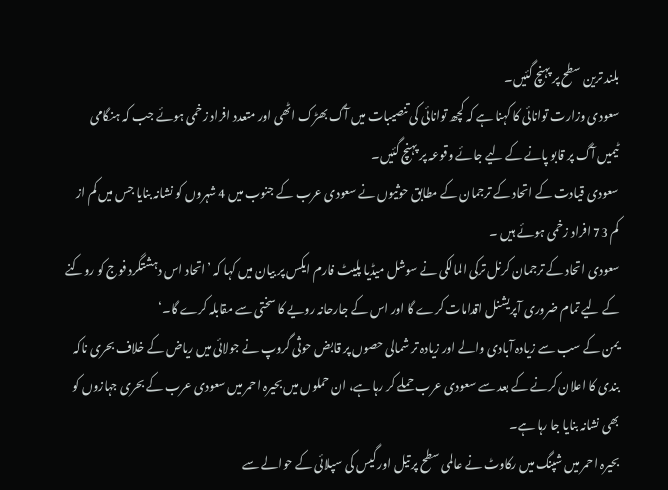بلند ترین سطح پر پہنچ گئیں۔
سعودی وزارت توانائی کا کہنا ہے کہ کچھ توانائی کی تنصیبات میں آگ بھڑک اٹھی اور متعدد افراد زخمی ہوئے جب کہ ہنگامی ٹیمیں آگ پر قابو پانے کے لیے جائے وقوعہ پر پہنچ گئیں۔
سعودی قیادت کے اتحاد کے ترجمان کے مطابق حوثیوں نے سعودی عرب کے جنوب میں 4 شہروں کو نشانہ بنایا جس میں کم از کم 73 افراد زخمی ہوئے ہیں ۔
سعودی اتحاد کے ترجمان کرنل ترکی المالکی نے سوشل میڈیا پلیٹ فارم ایکس پر بیان میں کہا کہ ’اتحاد اس دہشتگرد فوج کو روکنے کے لیے تمام ضروری آپریشنل اقدامات کرے گا اور اس کے جارحانہ رویے کا سختی سے مقابلہ کرے گا۔‘
یمن کے سب سے زیادہ آبادی والے اور زیادہ تر شمالی حصوں پر قابض حوثی گروپ نے جولائی میں ریاض کے خلاف بحری ناکہ بندی کا اعلان کرنے کے بعد سے سعودی عرب حملے کر رہا ہے، ان حملوں میں بحیرہ احمر میں سعودی عرب کے بحری جہازوں کو بھی نشانہ بنایا جا رہا ہے۔
بحیرہ احمر میں شپنگ میں رکاوٹ نے عالمی سطح پر تیل اور گیس کی سپلائی کے حوالے سے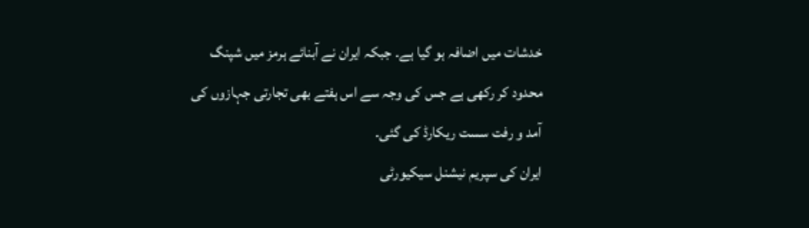خدشات میں اضافہ ہو گیا ہے۔ جبکہ ایران نے آبنائے ہرمز میں شپنگ محدود کر رکھی ہے جس کی وجہ سے اس ہفتے بھی تجارتی جہازوں کی آمد و رفت سست ریکارڈ کی گئی۔
ایران کی سپریم نیشنل سیکیورٹی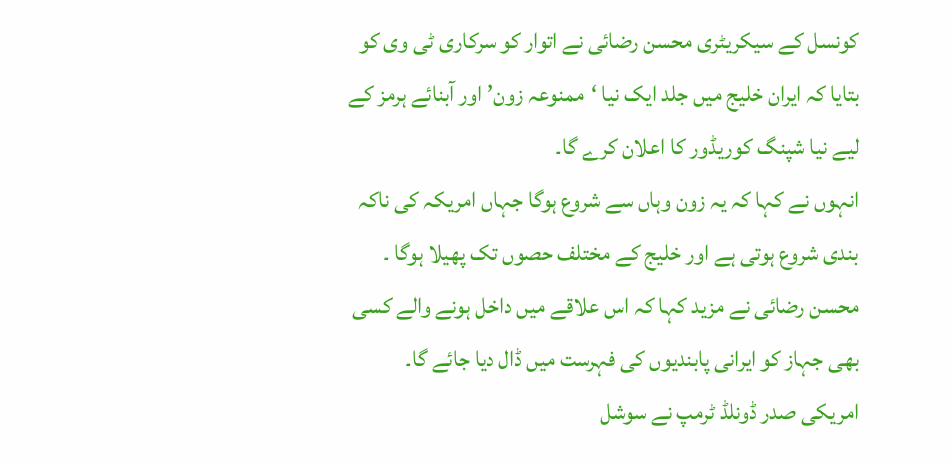کونسل کے سیکریٹری محسن رضائی نے اتوار کو سرکاری ٹی وی کو بتایا کہ ایران خلیج میں جلد ایک نیا ‘ممنوعہ زون’ اور آبنائے ہرمز کے لیے نیا شپنگ کوریڈور کا اعلان کرے گا۔
انہوں نے کہا کہ یہ زون وہاں سے شروع ہوگا جہاں امریکہ کی ناکہ بندی شروع ہوتی ہے اور خلیج کے مختلف حصوں تک پھیلا ہوگا ۔ محسن رضائی نے مزید کہا کہ اس علاقے میں داخل ہونے والے کسی بھی جہاز کو ایرانی پابندیوں کی فہرست میں ڈال دیا جائے گا۔
امریکی صدر ڈونلڈ ٹرمپ نے سوشل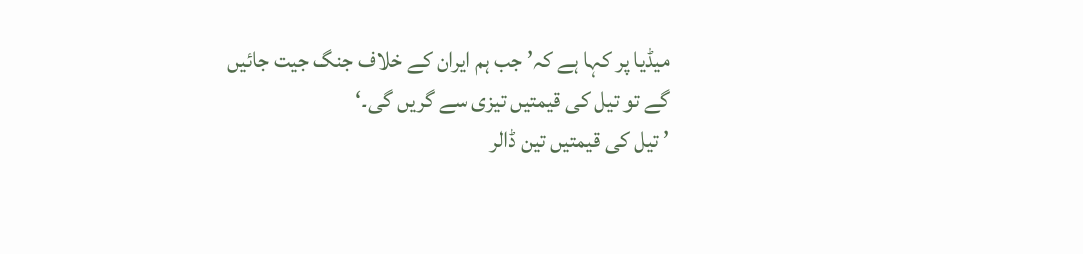میڈیا پر کہا ہے کہ’ جب ہم ایران کے خلاف جنگ جیت جائیں گے تو تیل کی قیمتیں تیزی سے گریں گی۔‘
’ تیل کی قیمتیں تین ڈالر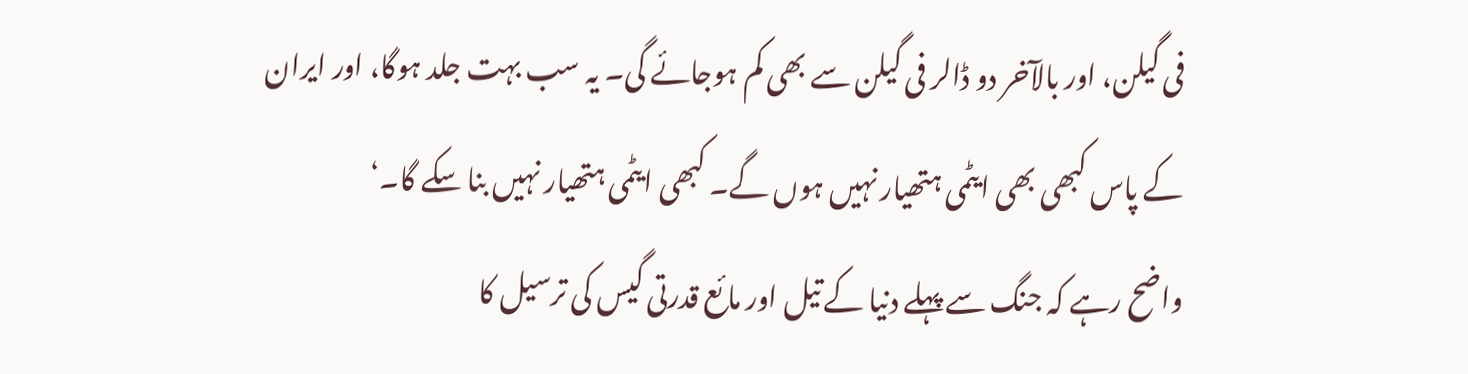فی گیلن، اور بالآخر دو ڈالر فی گیلن سے بھی کم ہوجائے گی۔ یہ سب بہت جلد ہوگا، اور ایران کے پاس کبھی بھی ایٹمی ہتھیار نہیں ہوں گے۔ کبھی ایٹمی ہتھیار نہیں بنا سکے گا۔‘
واضح رہے کہ جنگ سے پہلے دنیا کے تیل اور مائع قدرتی گیس کی ترسیل کا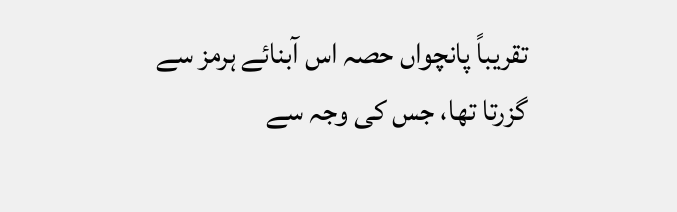تقریباً پانچواں حصہ اس آبنائے ہرمز سے گزرتا تھا، جس کی وجہ سے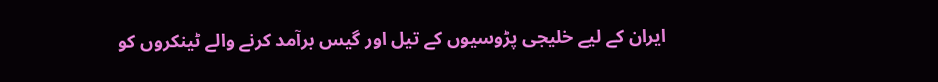ایران کے لیے خلیجی پڑوسیوں کے تیل اور گیس برآمد کرنے والے ٹینکروں کو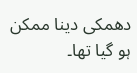دھمکی دینا ممکن ہو گیا تھا۔